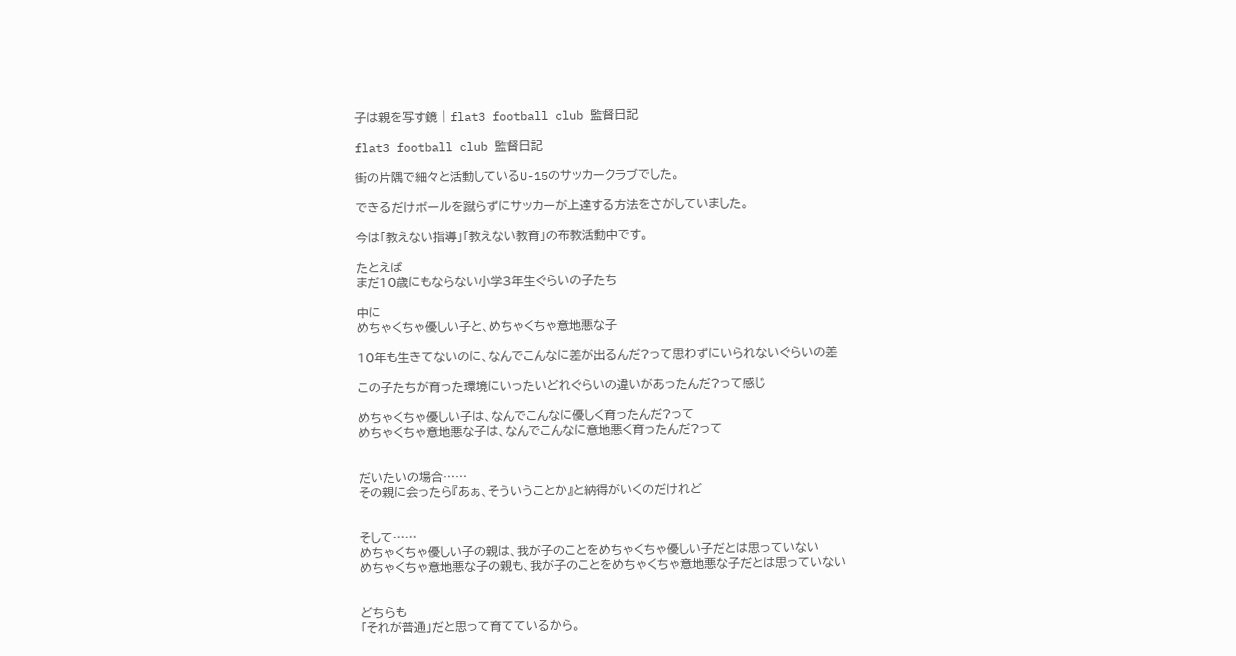子は親を写す鏡 | flat3 football club 監督日記

flat3 football club 監督日記

街の片隅で細々と活動しているU-15のサッカークラブでした。

できるだけボールを蹴らずにサッカーが上達する方法をさがしていました。

今は「教えない指導」「教えない教育」の布教活動中です。

たとえば
まだ10歳にもならない小学3年生ぐらいの子たち

中に
めちゃくちゃ優しい子と、めちゃくちゃ意地悪な子

10年も生きてないのに、なんでこんなに差が出るんだ?って思わずにいられないぐらいの差

この子たちが育った環境にいったいどれぐらいの違いがあったんだ?って感じ

めちゃくちゃ優しい子は、なんでこんなに優しく育ったんだ?って
めちゃくちゃ意地悪な子は、なんでこんなに意地悪く育ったんだ?って


だいたいの場合……
その親に会ったら『あぁ、そういうことか』と納得がいくのだけれど


そして……
めちゃくちゃ優しい子の親は、我が子のことをめちゃくちゃ優しい子だとは思っていない
めちゃくちゃ意地悪な子の親も、我が子のことをめちゃくちゃ意地悪な子だとは思っていない


どちらも
「それが普通」だと思って育てているから。